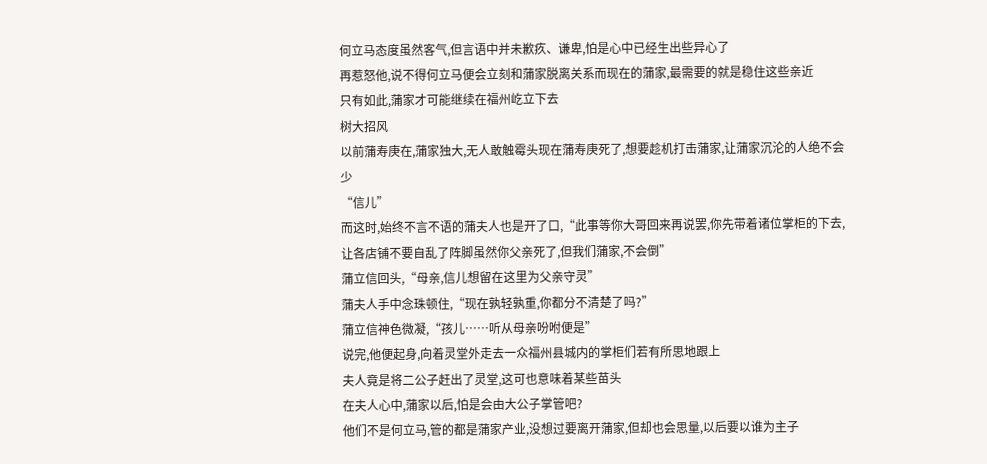何立马态度虽然客气,但言语中并未歉疚、谦卑,怕是心中已经生出些异心了
再惹怒他,说不得何立马便会立刻和蒲家脱离关系而现在的蒲家,最需要的就是稳住这些亲近
只有如此,蒲家才可能继续在福州屹立下去
树大招风
以前蒲寿庚在,蒲家独大,无人敢触霉头现在蒲寿庚死了,想要趁机打击蒲家,让蒲家沉沦的人绝不会少
“信儿”
而这时,始终不言不语的蒲夫人也是开了口,“此事等你大哥回来再说罢,你先带着诸位掌柜的下去,让各店铺不要自乱了阵脚虽然你父亲死了,但我们蒲家,不会倒”
蒲立信回头,“母亲,信儿想留在这里为父亲守灵”
蒲夫人手中念珠顿住,“现在孰轻孰重,你都分不清楚了吗?”
蒲立信神色微凝,“孩儿……听从母亲吩咐便是”
说完,他便起身,向着灵堂外走去一众福州县城内的掌柜们若有所思地跟上
夫人竟是将二公子赶出了灵堂,这可也意味着某些苗头
在夫人心中,蒲家以后,怕是会由大公子掌管吧?
他们不是何立马,管的都是蒲家产业,没想过要离开蒲家,但却也会思量,以后要以谁为主子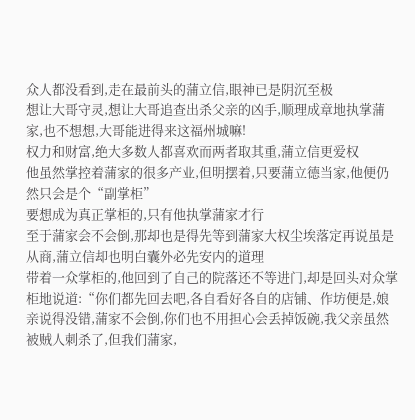众人都没看到,走在最前头的蒲立信,眼神已是阴沉至极
想让大哥守灵,想让大哥追查出杀父亲的凶手,顺理成章地执掌蒲家,也不想想,大哥能进得来这福州城嘛!
权力和财富,绝大多数人都喜欢而两者取其重,蒲立信更爱权
他虽然掌控着蒲家的很多产业,但明摆着,只要蒲立德当家,他便仍然只会是个“副掌柜”
要想成为真正掌柜的,只有他执掌蒲家才行
至于蒲家会不会倒,那却也是得先等到蒲家大权尘埃落定再说虽是从商,蒲立信却也明白囊外必先安内的道理
带着一众掌柜的,他回到了自己的院落还不等进门,却是回头对众掌柜地说道:“你们都先回去吧,各自看好各自的店铺、作坊便是,娘亲说得没错,蒲家不会倒,你们也不用担心会丢掉饭碗,我父亲虽然被贼人刺杀了,但我们蒲家,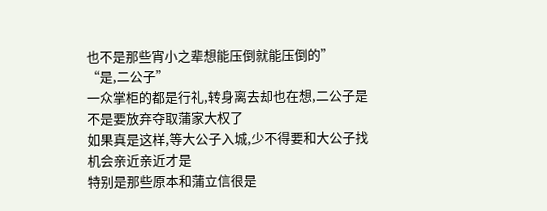也不是那些宵小之辈想能压倒就能压倒的”
“是,二公子”
一众掌柜的都是行礼,转身离去却也在想,二公子是不是要放弃夺取蒲家大权了
如果真是这样,等大公子入城,少不得要和大公子找机会亲近亲近才是
特别是那些原本和蒲立信很是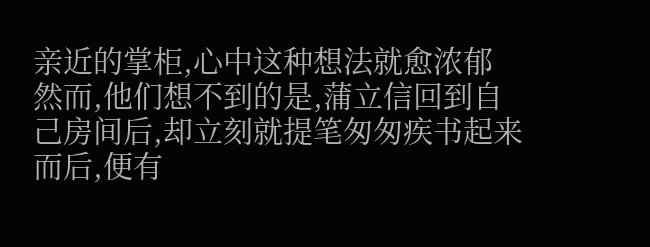亲近的掌柜,心中这种想法就愈浓郁
然而,他们想不到的是,蒲立信回到自己房间后,却立刻就提笔匆匆疾书起来
而后,便有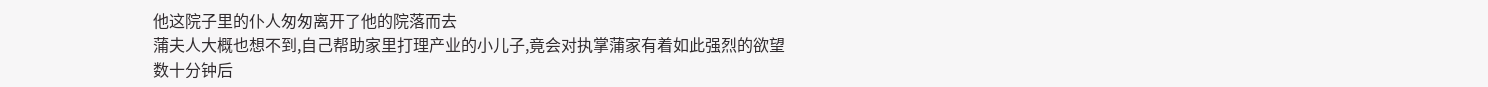他这院子里的仆人匆匆离开了他的院落而去
蒲夫人大概也想不到,自己帮助家里打理产业的小儿子,竟会对执掌蒲家有着如此强烈的欲望
数十分钟后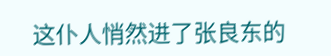这仆人悄然进了张良东的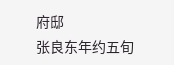府邸
张良东年约五旬